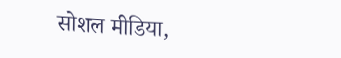सोशल मीडिया,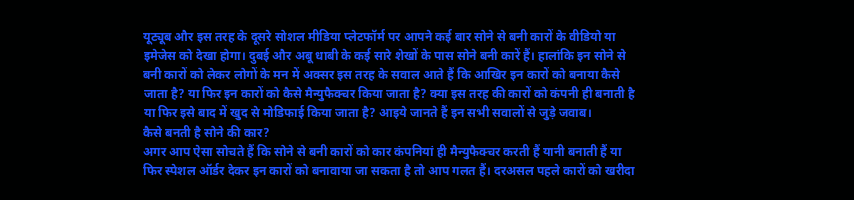यूट्यूब और इस तरह के दूसरे सोशल मीडिया प्लेटफॉर्म पर आपने कई बार सोने से बनी कारों के वीडियो या इमेजेस को देखा होगा। दुबई और अबू धाबी के कई सारे शेखों के पास सोने बनी कारें हैं। हालांकि इन सोने से बनी कारों को लेकर लोगों के मन में अक्सर इस तरह के सवाल आते हैं कि आखिर इन कारों को बनाया कैसे जाता है? या फिर इन कारों को कैसे मैन्युफैक्चर किया जाता है? क्या इस तरह की कारों को कंपनी ही बनाती है या फिर इसे बाद में खुद से मोडिफाई किया जाता है? आइये जानते हैं इन सभी सवालों से जुड़े जवाब।
कैसे बनती है सोने की कार?
अगर आप ऐसा सोचते हैं कि सोने से बनी कारों को कार कंपनियां ही मैन्युफैक्चर करती हैं यानी बनाती हैं या फिर स्पेशल ऑर्डर देकर इन कारों को बनावाया जा सकता है तो आप गलत हैं। दरअसल पहले कारों को खरीदा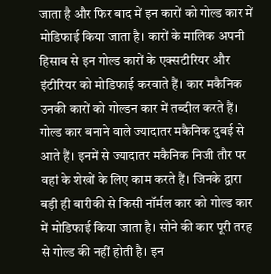जाता है और फिर बाद में इन कारों को गोल्ड कार में मोडिफाई किया जाता है। कारों के मालिक अपनी हिसाब से इन गोल्ड कारों के एक्सटीरियर और इंटीरियर को मोडिफाई करवाते हैं। कार मकैनिक उनकी कारों को गोल्डन कार में तब्दील करते हैं।
गोल्ड कार बनाने वाले ज्यादातर मकैनिक दुबई से आते हैं। इनमें से ज्यादातर मकैनिक निजी तौर पर वहां के शेखों के लिए काम करते हैं। जिनके द्वारा बड़ी ही बारीकी से किसी नॉर्मल कार को गोल्ड कार में मोडिफाई किया जाता है। सोने की कार पूरी तरह से गोल्ड की नहीं होती है। इन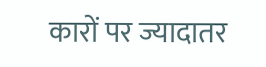कारों पर ज्यादातर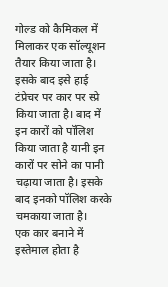गोल्ड को कैमिकल में मिलाकर एक सॉल्यूशन तैयार किया जाता है। इसके बाद इसे हाई टंप्रेचर पर कार पर स्प्रे किया जाता है। बाद में इन कारों को पॉलिश किया जाता है यानी इन कारों पर सोने का पानी चढ़ाया जाता है। इसके बाद इनको पॉलिश करके चमकाया जाता है।
एक कार बनाने में इस्तेमाल होता है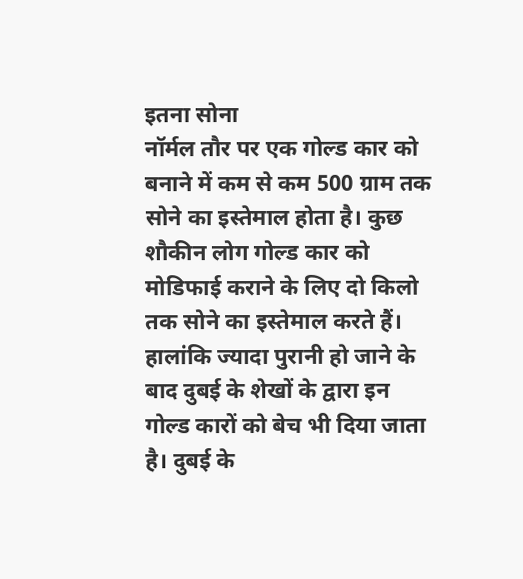इतना सोना
नॉर्मल तौर पर एक गोल्ड कार को बनाने में कम से कम 500 ग्राम तक सोने का इस्तेमाल होता है। कुछ शौकीन लोग गोल्ड कार को मोडिफाई कराने के लिए दो किलो तक सोने का इस्तेमाल करते हैं। हालांकि ज्यादा पुरानी हो जाने के बाद दुबई के शेखों के द्वारा इन गोल्ड कारों को बेच भी दिया जाता है। दुबई के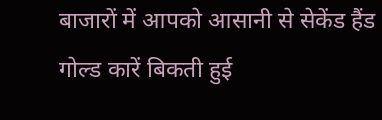बाजारों में आपको आसानी से सेकेंड हैंड गोल्ड कारें बिकती हुई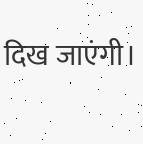दिख जाएंगी।